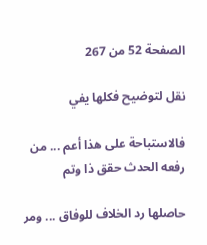الصفحة 52 من 267

نقل لتوضيح فكلها يفي

فالاستباحة على هذا أعم ... من رفعه الحدث حقق ذا وتم

حاصلها رد الخلاف للوفاق ... ومر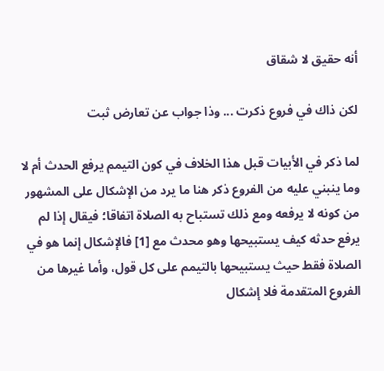أنه حقيق لا شقاق

لكن ذاك في فروع ذكرت ... وذا جواب عن تعارض ثبت

لما ذكر في الأبيات قبل هذا الخلاف في كون التيمم يرفع الحدث أم لا وما ينبني عليه من الفروع ذكر هنا ما يرد من الإشكال على المشهور من كونه لا يرفعه ومع ذلك تستباح به الصلاة اتفاقا؛ فيقال إذا لم يرفع حدثه كيف يستبيحها وهو محدث مع [1] فالإشكال إنما هو في الصلاة فقط حيث يستبيحها بالتيمم على كل قول، وأما غيرها من الفروع المتقدمة فلا إشكال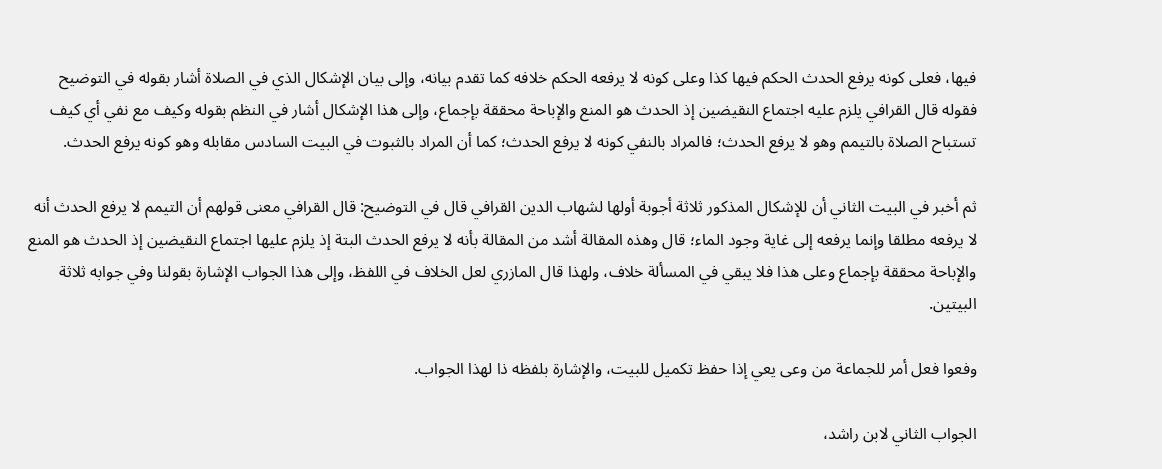فيها، فعلى كونه يرفع الحدث الحكم فيها كذا وعلى كونه لا يرفعه الحكم خلافه كما تقدم بيانه، وإلى بيان الإشكال الذي في الصلاة أشار بقوله في التوضيح فقوله قال القرافي يلزم عليه اجتماع النقيضين إذ الحدث هو المنع والإباحة محققة بإجماع، وإلى هذا الإشكال أشار في النظم بقوله وكيف مع نفي أي كيف تستباح الصلاة بالتيمم وهو لا يرفع الحدث؛ فالمراد بالنفي كونه لا يرفع الحدث؛ كما أن المراد بالثبوت في البيت السادس مقابله وهو كونه يرفع الحدث.

ثم أخبر في البيت الثاني أن للإشكال المذكور ثلاثة أجوبة أولها لشهاب الدين القرافي قال في التوضيح: قال القرافي معنى قولهم أن التيمم لا يرفع الحدث أنه لا يرفعه مطلقا وإنما يرفعه إلى غاية وجود الماء؛ قال وهذه المقالة أشد من المقالة بأنه لا يرفع الحدث البتة إذ يلزم عليها اجتماع النقيضين إذ الحدث هو المنع والإباحة محققة بإجماع وعلى هذا فلا يبقي في المسألة خلاف، ولهذا قال المازري لعل الخلاف في اللفظ، وإلى هذا الجواب الإشارة بقولنا وفي جوابه ثلاثة البيتين.

وفعوا فعل أمر للجماعة من وعى يعي إذا حفظ تكميل للبيت، والإشارة بلفظه ذا لهذا الجواب.

الجواب الثاني لابن راشد،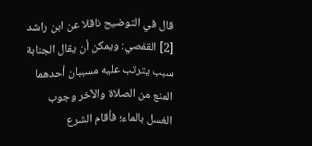قال في التوضيح ناقلا عن ابن راشد [2] القفصي: ويمكن أن يقال الجنابة سبب يترتب عليه مسببان أحدهما المنع من الصلاة والآخر وجوب الغسل بالماء؛ فأقام الشرع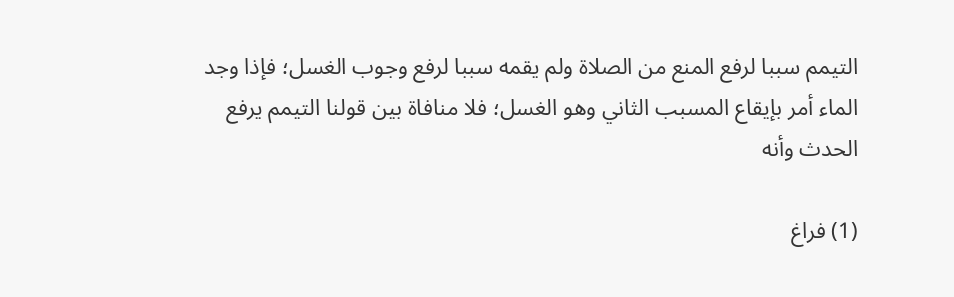التيمم سببا لرفع المنع من الصلاة ولم يقمه سببا لرفع وجوب الغسل؛ فإذا وجد الماء أمر بإيقاع المسبب الثاني وهو الغسل؛ فلا منافاة بين قولنا التيمم يرفع الحدث وأنه

(1) فراغ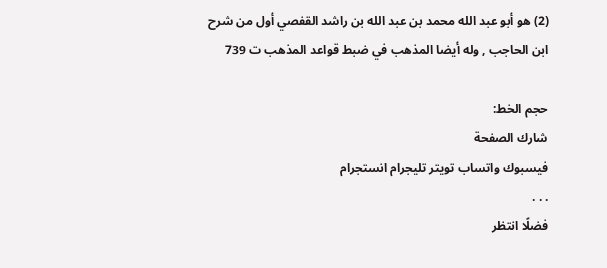(2) هو أبو عبد الله محمد بن عبد الله بن راشد القفصي أول من شرح ابن الحاجب , وله أيضا المذهب في ضبط قواعد المذهب ت 739

حجم الخط:
شارك الصفحة
فيسبوك واتساب تويتر تليجرام انستجرام
. . .
فضلًا انتظر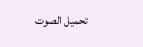تحميل الصوت